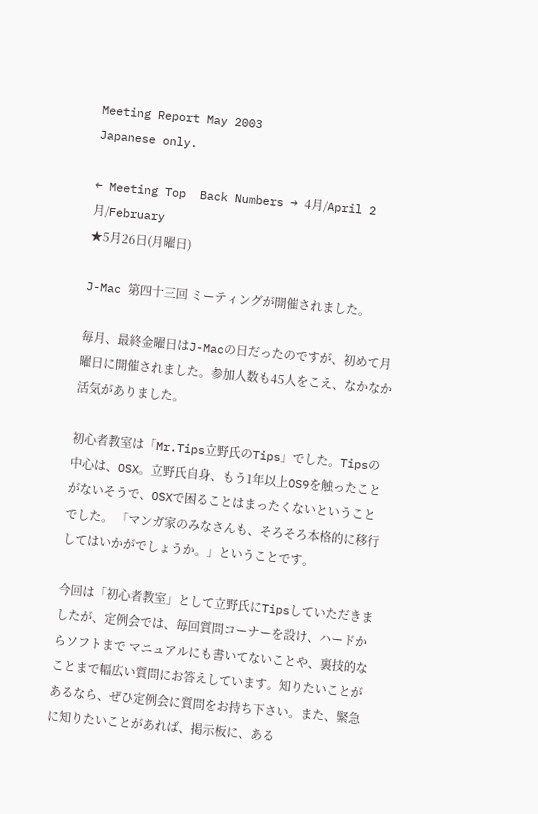Meeting Report May 2003
Japanese only.

← Meeting Top  Back Numbers → 4月/April 2月/February
★5月26日(月曜日)

J-Mac 第四十三回 ミーティングが開催されました。

毎月、最終金曜日はJ-Macの日だったのですが、初めて月曜日に開催されました。参加人数も45人をこえ、なかなか活気がありました。

初心者教室は「Mr.Tips立野氏のTips」でした。Tipsの中心は、OSX。立野氏自身、もう1年以上OS9を触ったことがないそうで、OSXで困ることはまったくないということでした。 「マンガ家のみなさんも、そろそろ本格的に移行してはいかがでしょうか。」ということです。

今回は「初心者教室」として立野氏にTipsしていただきましたが、定例会では、毎回質問コーナーを設け、ハードからソフトまで マニュアルにも書いてないことや、裏技的なことまで幅広い質問にお答えしています。知りたいことがあるなら、ぜひ定例会に質問をお持ち下さい。また、緊急に知りたいことがあれば、掲示板に、ある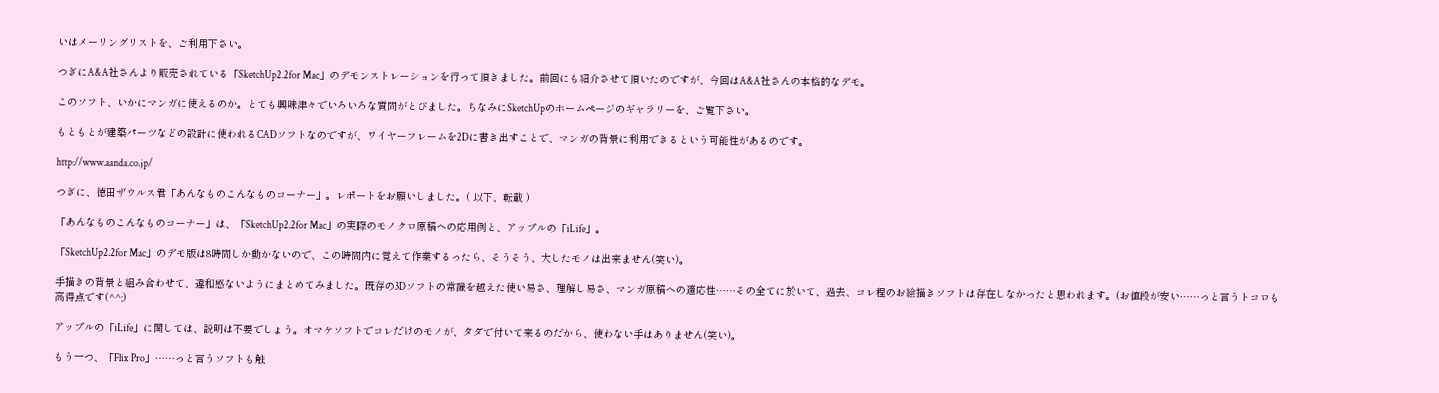いはメーリングリストを、ご利用下さい。

つぎにA&A社さんより販売されている「SketchUp2.2for Mac」のデモンストレーションを行って頂きました。前回にも紹介させて頂いたのですが、今回はA&A社さんの本格的なデモ。

このソフト、いかにマンガに使えるのか。とても興味津々でいろいろな質問がとびました。ちなみにSketchUpのホームページのギャラリーを、ご覧下さい。

もともとが建築パーツなどの設計に使われるCADソフトなのですが、ワイヤーフレームを2Dに書き出すことで、マンガの背景に利用できるという可能性があるのです。

http://www.aanda.co.jp/

つぎに、徳田ザウルス君「あんなものこんなものコーナー」。レポートをお願いしました。( 以下、転載 )

「あんなものこんなものコーナー」は、「SketchUp2.2for Mac」の実際のモノクロ原稿への応用例と、アップルの「iLife」。

「SketchUp2.2for Mac」のデモ版は8時間しか動かないので、この時間内に覚えて作業するったら、そうそう、大したモノは出来ません(笑い)。

手描きの背景と組み合わせて、違和感ないようにまとめてみました。既存の3Dソフトの常識を越えた使い易さ、理解し易さ、マンガ原稿への適応性……その全てに於いて、過去、コレ程のお絵描きソフトは存在しなかったと思われます。(お値段が安い……っと言うトコロも高得点です(^^;)

アップルの「iLife」に関しては、説明は不要でしょう。オマケソフトでコレだけのモノが、タダで付いて来るのだから、使わない手はありません(笑い)。

もう一つ、「Flix Pro」……っと言うソフトも触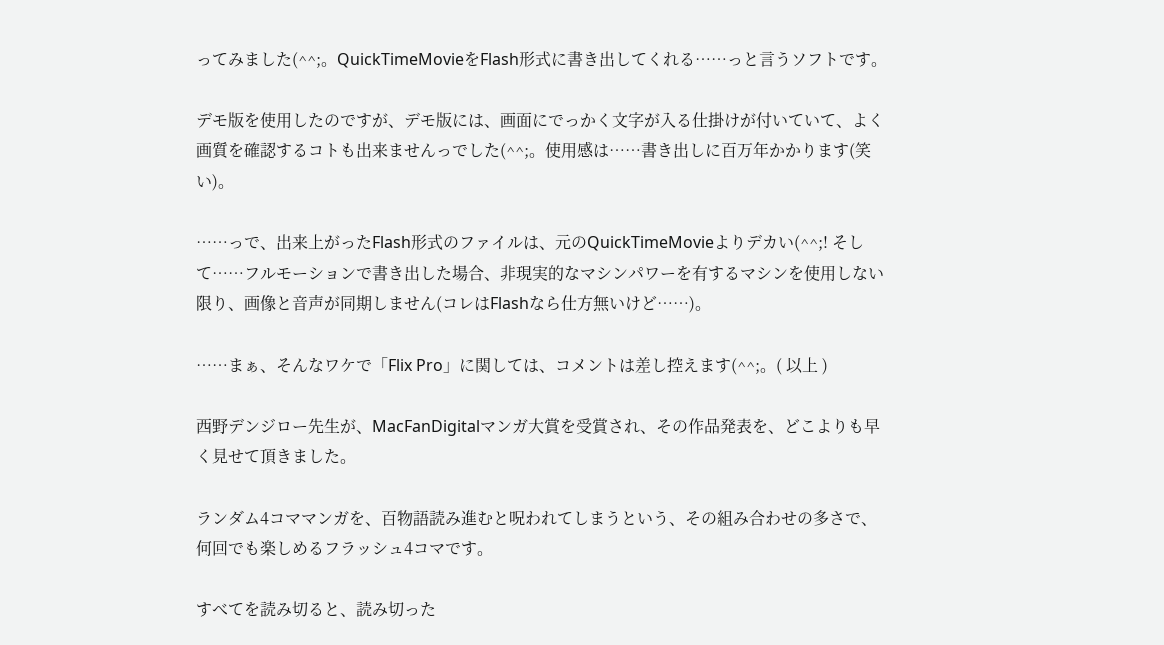ってみました(^^;。QuickTimeMovieをFlash形式に書き出してくれる……っと言うソフトです。

デモ版を使用したのですが、デモ版には、画面にでっかく文字が入る仕掛けが付いていて、よく画質を確認するコトも出来ませんっでした(^^;。使用感は……書き出しに百万年かかります(笑い)。

……っで、出来上がったFlash形式のファイルは、元のQuickTimeMovieよりデカい(^^;! そして……フルモーションで書き出した場合、非現実的なマシンパワーを有するマシンを使用しない限り、画像と音声が同期しません(コレはFlashなら仕方無いけど……)。

……まぁ、そんなワケで「Flix Pro」に関しては、コメントは差し控えます(^^;。( 以上 )

西野デンジロー先生が、MacFanDigitalマンガ大賞を受賞され、その作品発表を、どこよりも早く見せて頂きました。

ランダム4コママンガを、百物語読み進むと呪われてしまうという、その組み合わせの多さで、何回でも楽しめるフラッシュ4コマです。

すべてを読み切ると、読み切った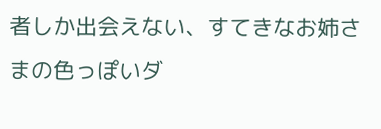者しか出会えない、すてきなお姉さまの色っぽいダ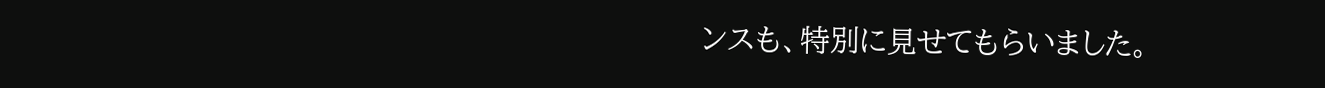ンスも、特別に見せてもらいました。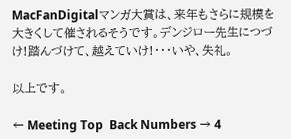MacFanDigitalマンガ大賞は、来年もさらに規模を大きくして催されるそうです。デンジロー先生につづけ!踏んづけて、越えていけ!・・・いや、失礼。

以上です。

← Meeting Top  Back Numbers → 4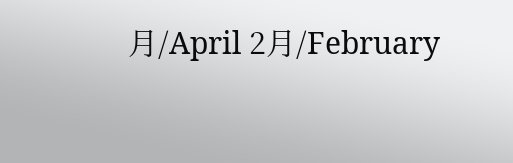月/April 2月/February